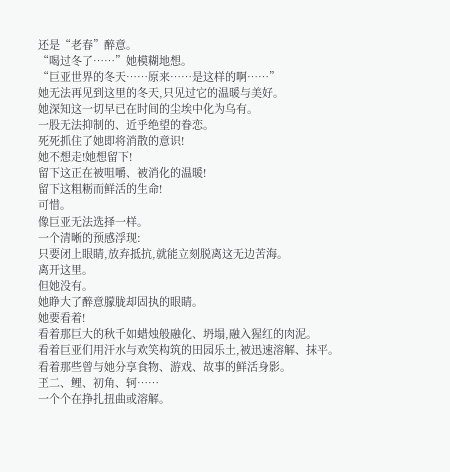还是“老春”醉意。
“喝过冬了……”她模糊地想。
“巨亚世界的冬天……原来……是这样的啊……”
她无法再见到这里的冬天,只见过它的温暖与美好。
她深知这一切早已在时间的尘埃中化为乌有。
一股无法抑制的、近乎绝望的眷恋。
死死抓住了她即将消散的意识!
她不想走!她想留下!
留下这正在被咀嚼、被消化的温暖!
留下这粗粝而鲜活的生命!
可惜。
像巨亚无法选择一样。
一个清晰的预感浮现:
只要闭上眼睛,放弃抵抗,就能立刻脱离这无边苦海。
离开这里。
但她没有。
她睁大了醉意朦胧却固执的眼睛。
她要看着!
看着那巨大的秋千如蜡烛般融化、坍塌,融入猩红的肉泥。
看着巨亚们用汗水与欢笑构筑的田园乐土,被迅速溶解、抹平。
看着那些曾与她分享食物、游戏、故事的鲜活身影。
玊二、鲤、初角、轲……
一个个在挣扎扭曲或溶解。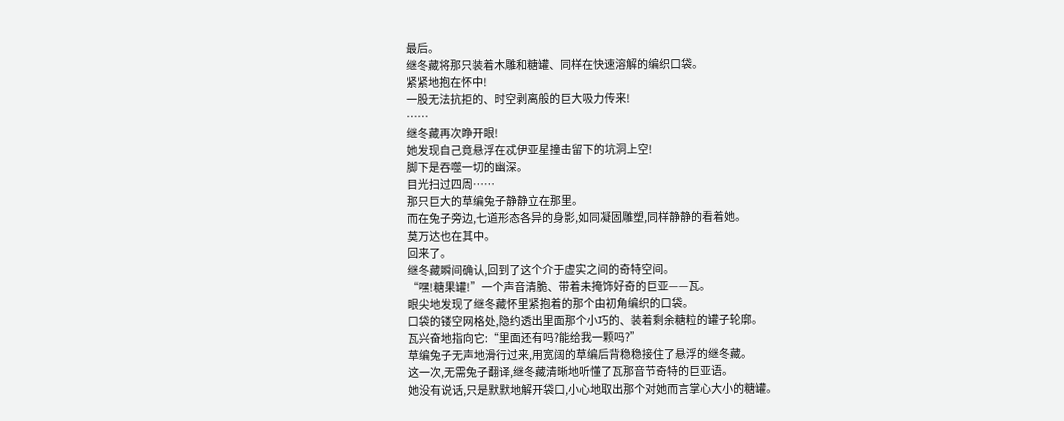最后。
继冬藏将那只装着木雕和糖罐、同样在快速溶解的编织口袋。
紧紧地抱在怀中!
一股无法抗拒的、时空剥离般的巨大吸力传来!
……
继冬藏再次睁开眼!
她发现自己竟悬浮在忒伊亚星撞击留下的坑洞上空!
脚下是吞噬一切的幽深。
目光扫过四周……
那只巨大的草编兔子静静立在那里。
而在兔子旁边,七道形态各异的身影,如同凝固雕塑,同样静静的看着她。
莫万达也在其中。
回来了。
继冬藏瞬间确认,回到了这个介于虚实之间的奇特空间。
“嘿!糖果罐!”一个声音清脆、带着未掩饰好奇的巨亚——瓦。
眼尖地发现了继冬藏怀里紧抱着的那个由初角编织的口袋。
口袋的镂空网格处,隐约透出里面那个小巧的、装着剩余糖粒的罐子轮廓。
瓦兴奋地指向它:“里面还有吗?能给我一颗吗?”
草编兔子无声地滑行过来,用宽阔的草编后背稳稳接住了悬浮的继冬藏。
这一次,无需兔子翻译,继冬藏清晰地听懂了瓦那音节奇特的巨亚语。
她没有说话,只是默默地解开袋口,小心地取出那个对她而言掌心大小的糖罐。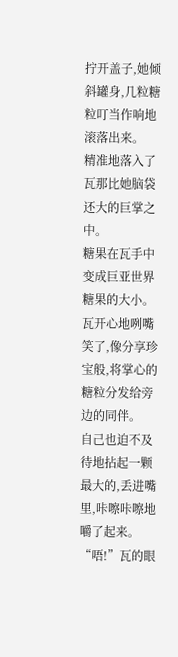拧开盖子,她倾斜罐身,几粒糖粒叮当作响地滚落出来。
精准地落入了瓦那比她脑袋还大的巨掌之中。
糖果在瓦手中变成巨亚世界糖果的大小。
瓦开心地咧嘴笑了,像分享珍宝般,将掌心的糖粒分发给旁边的同伴。
自己也迫不及待地拈起一颗最大的,丢进嘴里,咔嚓咔嚓地嚼了起来。
“唔!”瓦的眼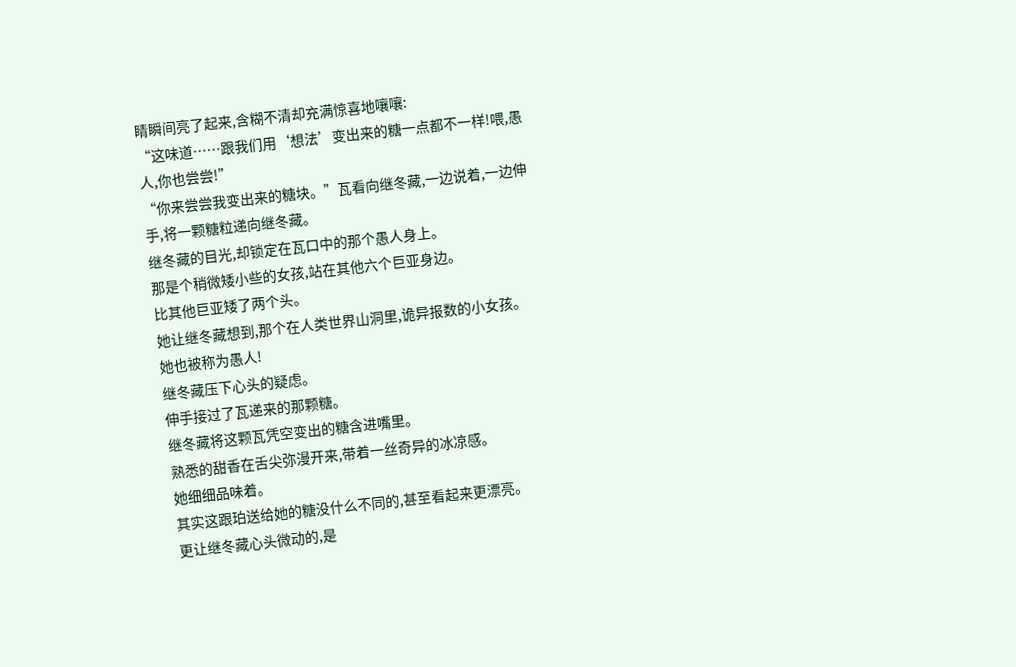睛瞬间亮了起来,含糊不清却充满惊喜地嚷嚷:
“这味道……跟我们用‘想法’变出来的糖一点都不一样!喂,愚人,你也尝尝!”
“你来尝尝我变出来的糖块。”瓦看向继冬藏,一边说着,一边伸手,将一颗糖粒递向继冬藏。
继冬藏的目光,却锁定在瓦口中的那个愚人身上。
那是个稍微矮小些的女孩,站在其他六个巨亚身边。
比其他巨亚矮了两个头。
她让继冬藏想到,那个在人类世界山洞里,诡异报数的小女孩。
她也被称为愚人!
继冬藏压下心头的疑虑。
伸手接过了瓦递来的那颗糖。
继冬藏将这颗瓦凭空变出的糖含进嘴里。
熟悉的甜香在舌尖弥漫开来,带着一丝奇异的冰凉感。
她细细品味着。
其实这跟珀送给她的糖没什么不同的,甚至看起来更漂亮。
更让继冬藏心头微动的,是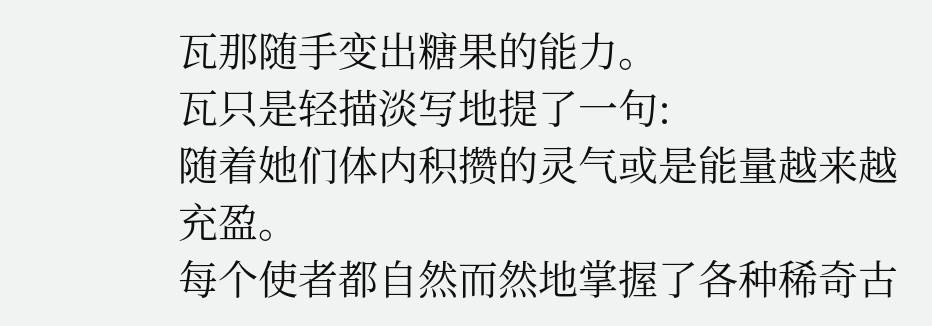瓦那随手变出糖果的能力。
瓦只是轻描淡写地提了一句:
随着她们体内积攒的灵气或是能量越来越充盈。
每个使者都自然而然地掌握了各种稀奇古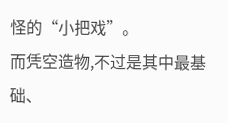怪的“小把戏”。
而凭空造物,不过是其中最基础、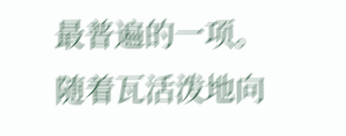最普遍的一项。
随着瓦活泼地向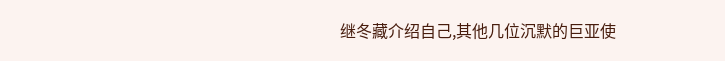继冬藏介绍自己,其他几位沉默的巨亚使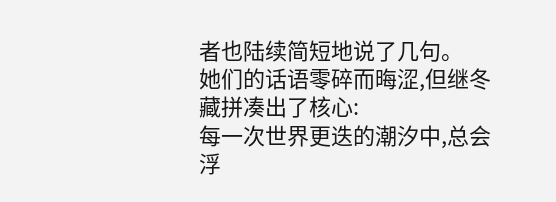者也陆续简短地说了几句。
她们的话语零碎而晦涩,但继冬藏拼凑出了核心:
每一次世界更迭的潮汐中,总会浮